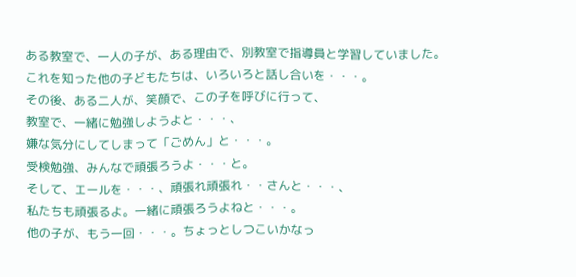ある教室で、一人の子が、ある理由で、別教室で指導員と学習していました。
これを知った他の子どもたちは、いろいろと話し合いを・・・。
その後、ある二人が、笑顔で、この子を呼びに行って、
教室で、一緒に勉強しようよと・・・、
嫌な気分にしてしまって「ごめん」と・・・。
受検勉強、みんなで頑張ろうよ・・・と。
そして、エールを・・・、頑張れ頑張れ・・さんと・・・、
私たちも頑張るよ。一緒に頑張ろうよねと・・・。
他の子が、もう一回・・・。ちょっとしつこいかなっ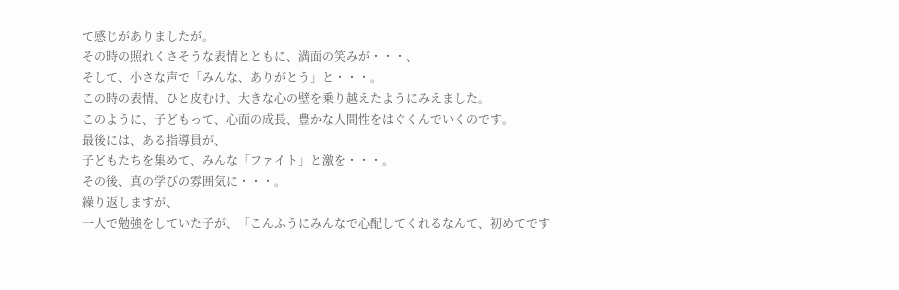て感じがありましたが。
その時の照れくさそうな表情とともに、満面の笑みが・・・、
そして、小さな声で「みんな、ありがとう」と・・・。
この時の表情、ひと皮むけ、大きな心の壁を乗り越えたようにみえました。
このように、子どもって、心面の成長、豊かな人間性をはぐくんでいくのです。
最後には、ある指導員が、
子どもたちを集めて、みんな「ファイト」と激を・・・。
その後、真の学びの雰囲気に・・・。
繰り返しますが、
一人で勉強をしていた子が、「こんふうにみんなで心配してくれるなんて、初めてです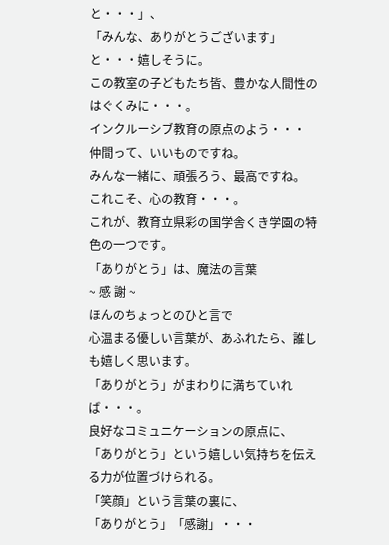と・・・」、
「みんな、ありがとうございます」と・・・嬉しそうに。
この教室の子どもたち皆、豊かな人間性のはぐくみに・・・。
インクルーシブ教育の原点のよう・・・
仲間って、いいものですね。
みんな一緒に、頑張ろう、最高ですね。
これこそ、心の教育・・・。
これが、教育立県彩の国学舎くき学園の特色の一つです。
「ありがとう」は、魔法の言葉
~ 感 謝 ~
ほんのちょっとのひと言で
心温まる優しい言葉が、あふれたら、誰しも嬉しく思います。
「ありがとう」がまわりに満ちていれば・・・。
良好なコミュニケーションの原点に、
「ありがとう」という嬉しい気持ちを伝える力が位置づけられる。
「笑顔」という言葉の裏に、
「ありがとう」「感謝」・・・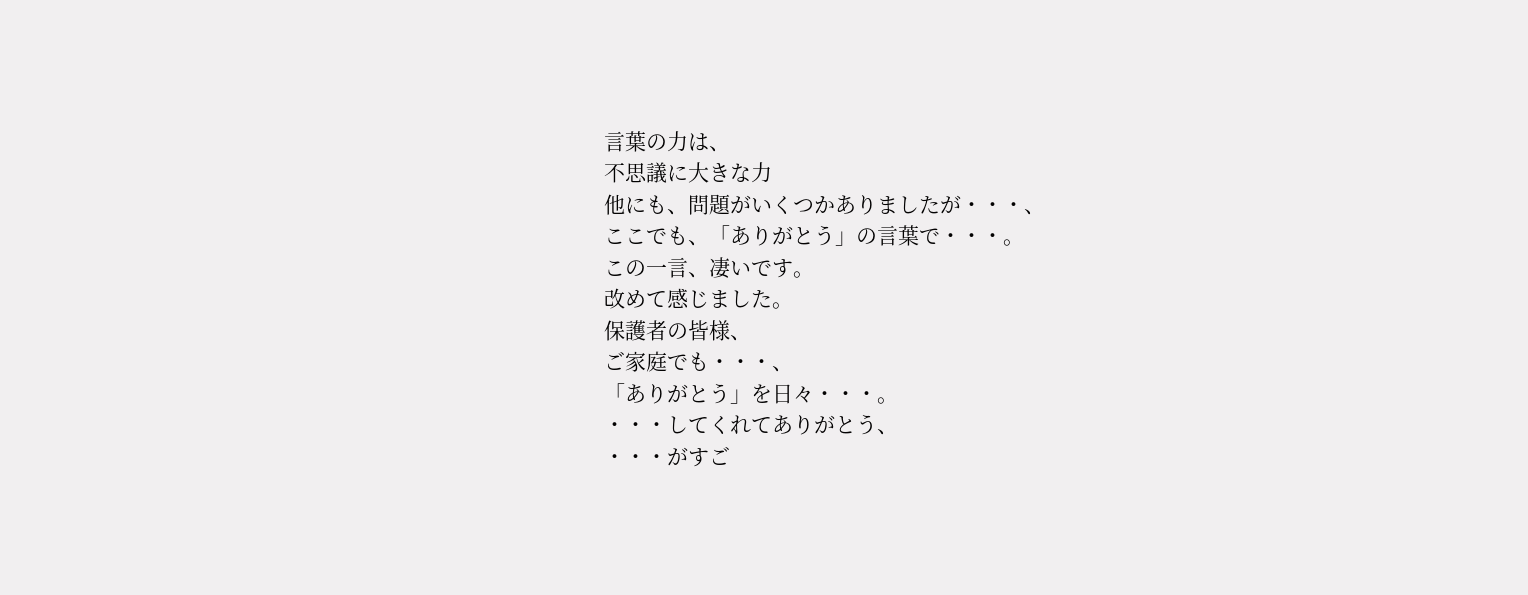言葉の力は、
不思議に大きな力
他にも、問題がいくつかありましたが・・・、
ここでも、「ありがとう」の言葉で・・・。
この一言、凄いです。
改めて感じました。
保護者の皆様、
ご家庭でも・・・、
「ありがとう」を日々・・・。
・・・してくれてありがとう、
・・・がすご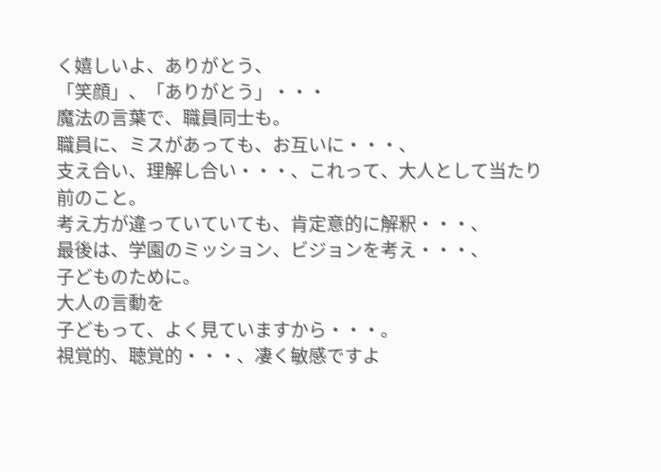く嬉しいよ、ありがとう、
「笑顔」、「ありがとう」・・・
魔法の言葉で、職員同士も。
職員に、ミスがあっても、お互いに・・・、
支え合い、理解し合い・・・、これって、大人として当たり前のこと。
考え方が違っていていても、肯定意的に解釈・・・、
最後は、学園のミッション、ビジョンを考え・・・、
子どものために。
大人の言動を
子どもって、よく見ていますから・・・。
視覚的、聴覚的・・・、凄く敏感ですよ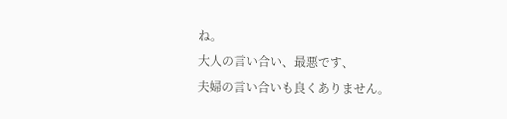ね。
大人の言い合い、最悪です、
夫婦の言い合いも良くありません。